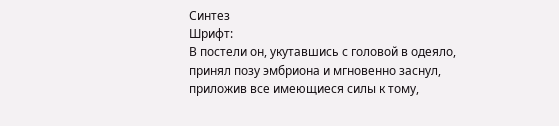Синтез
Шрифт:
В постели он, укутавшись с головой в одеяло, принял позу эмбриона и мгновенно заснул, приложив все имеющиеся силы к тому,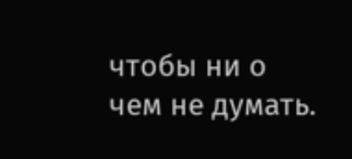чтобы ни о чем не думать.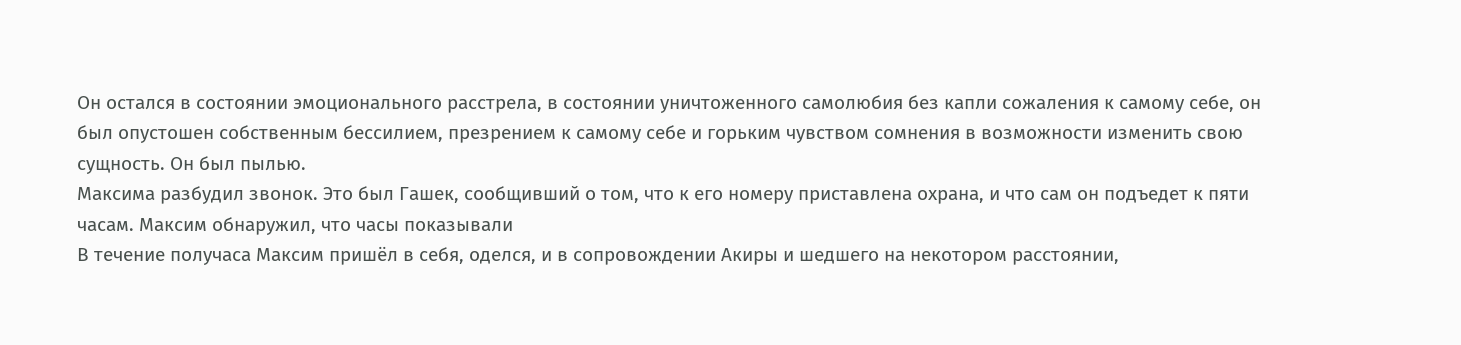Он остался в состоянии эмоционального расстрела, в состоянии уничтоженного самолюбия без капли сожаления к самому себе, он был опустошен собственным бессилием, презрением к самому себе и горьким чувством сомнения в возможности изменить свою сущность. Он был пылью.
Максима разбудил звонок. Это был Гашек, сообщивший о том, что к его номеру приставлена охрана, и что сам он подъедет к пяти часам. Максим обнаружил, что часы показывали
В течение получаса Максим пришёл в себя, оделся, и в сопровождении Акиры и шедшего на некотором расстоянии,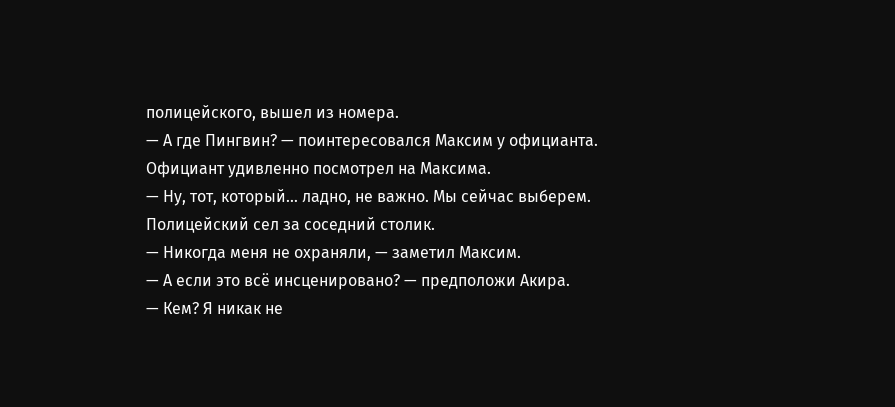полицейского, вышел из номера.
— А где Пингвин? — поинтересовался Максим у официанта.
Официант удивленно посмотрел на Максима.
— Ну, тот, который… ладно, не важно. Мы сейчас выберем.
Полицейский сел за соседний столик.
— Никогда меня не охраняли, — заметил Максим.
— А если это всё инсценировано? — предположи Акира.
— Кем? Я никак не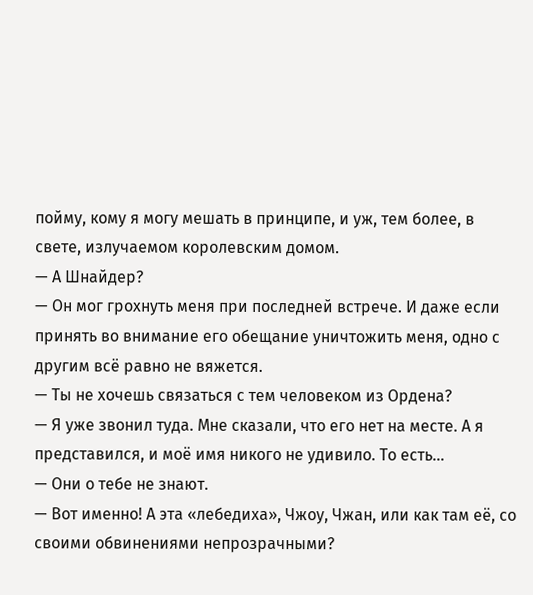пойму, кому я могу мешать в принципе, и уж, тем более, в свете, излучаемом королевским домом.
— А Шнайдер?
— Он мог грохнуть меня при последней встрече. И даже если принять во внимание его обещание уничтожить меня, одно с другим всё равно не вяжется.
— Ты не хочешь связаться с тем человеком из Ордена?
— Я уже звонил туда. Мне сказали, что его нет на месте. А я представился, и моё имя никого не удивило. То есть…
— Они о тебе не знают.
— Вот именно! А эта «лебедиха», Чжоу, Чжан, или как там её, со своими обвинениями непрозрачными?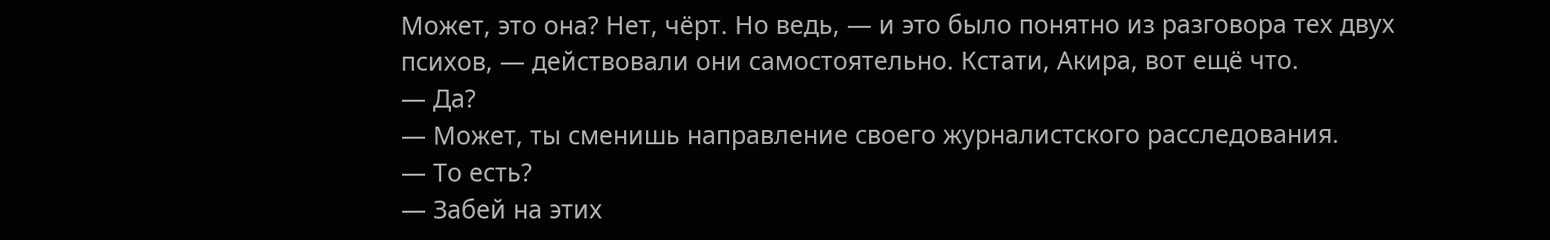Может, это она? Нет, чёрт. Но ведь, — и это было понятно из разговора тех двух психов, — действовали они самостоятельно. Кстати, Акира, вот ещё что.
— Да?
— Может, ты сменишь направление своего журналистского расследования.
— То есть?
— Забей на этих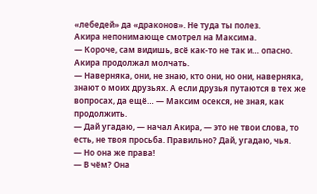«лебедей» да «драконов». Не туда ты полез.
Акира непонимающе смотрел на Максима.
— Короче, сам видишь, всё как-то не так и… опасно.
Акира продолжал молчать.
— Наверняка, они, не знаю, кто они, но они, наверняка, знают о моих друзьях. А если друзья путаются в тех же вопросах, да ещё… — Максим осекся, не зная, как продолжить.
— Дай угадаю, — начал Акира, — это не твои слова, то есть, не твоя просьба. Правильно? Дай, угадаю, чья.
— Но она же права!
— В чём? Она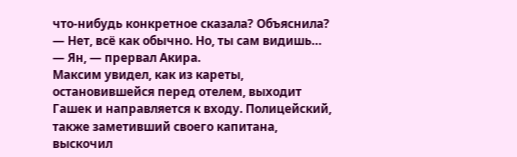что-нибудь конкретное сказала? Объяснила?
— Нет, всё как обычно. Но, ты сам видишь…
— Ян, — прервал Акира.
Максим увидел, как из кареты, остановившейся перед отелем, выходит Гашек и направляется к входу. Полицейский, также заметивший своего капитана, выскочил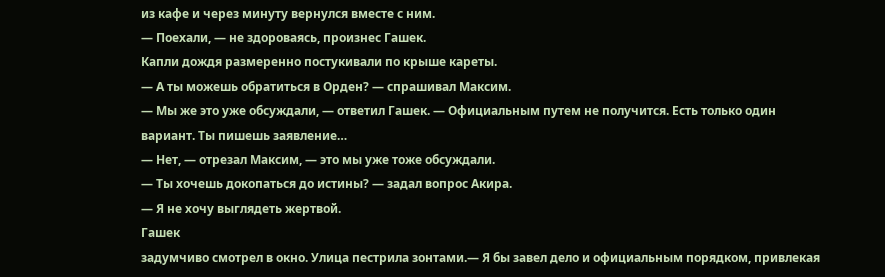из кафе и через минуту вернулся вместе с ним.
— Поехали, — не здороваясь, произнес Гашек.
Капли дождя размеренно постукивали по крыше кареты.
— А ты можешь обратиться в Орден? — спрашивал Максим.
— Мы же это уже обсуждали, — ответил Гашек. — Официальным путем не получится. Есть только один вариант. Ты пишешь заявление…
— Нет, — отрезал Максим, — это мы уже тоже обсуждали.
— Ты хочешь докопаться до истины? — задал вопрос Акира.
— Я не хочу выглядеть жертвой.
Гашек
задумчиво смотрел в окно. Улица пестрила зонтами.— Я бы завел дело и официальным порядком, привлекая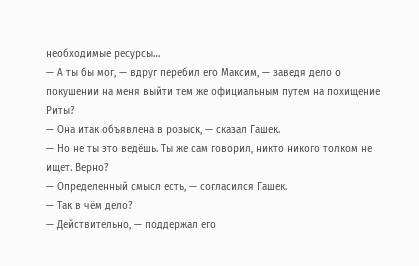необходимые ресурсы…
— А ты бы мог, — вдруг перебил его Максим, — заведя дело о покушении на меня выйти тем же официальным путем на похищение Риты?
— Она итак объявлена в розыск, — сказал Гашек.
— Но не ты это ведёшь. Ты же сам говорил, никто никого толком не ищет. Верно?
— Определенный смысл есть, — согласился Гашек.
— Так в чём дело?
— Действительно, — поддержал его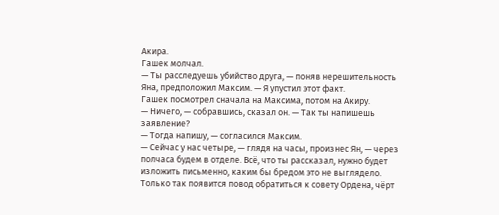Акира.
Гашек молчал.
— Ты расследуешь убийство друга, — поняв нерешительность Яна, предположил Максим. — Я упустил этот факт.
Гашек посмотрел сначала на Максима, потом на Акиру.
— Ничего, — собравшись, сказал он. — Так ты напишешь заявление?
— Тогда напишу, — согласился Максим.
— Сейчас у нас четыре, — глядя на часы, произнес Ян, — через полчаса будем в отделе. Всё, что ты рассказал, нужно будет изложить письменно, каким бы бредом это не выглядело. Только так появится повод обратиться к совету Ордена, чёрт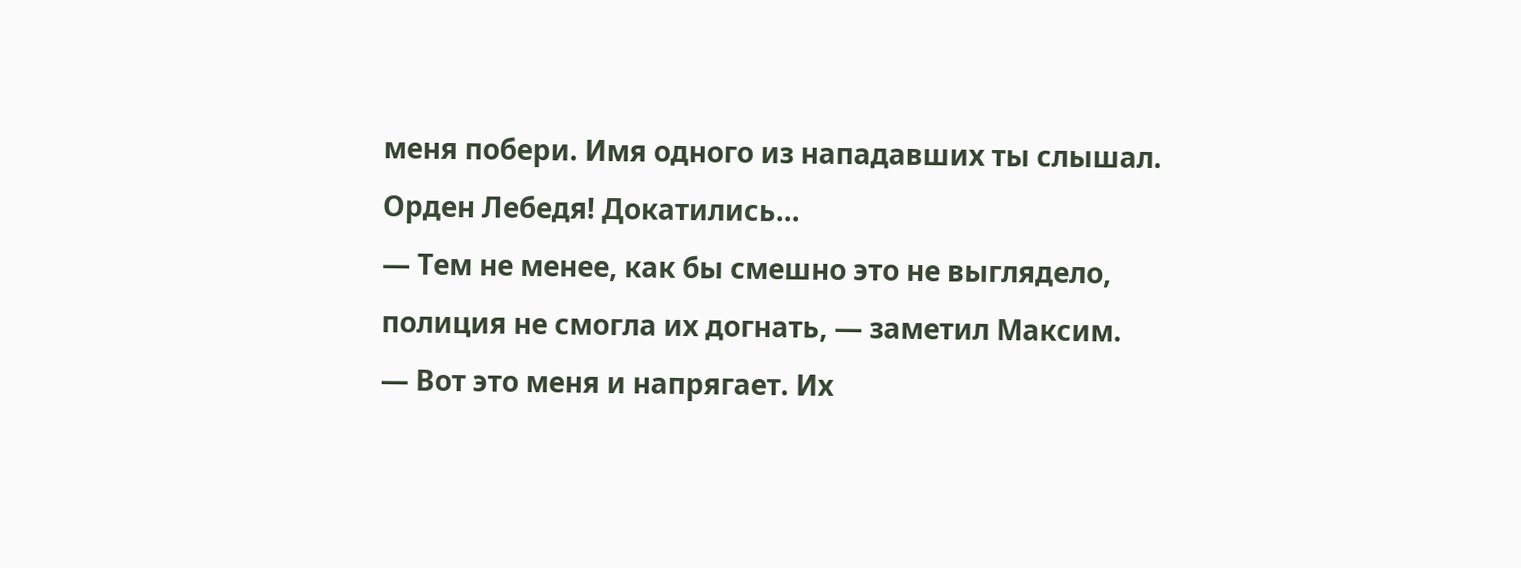меня побери. Имя одного из нападавших ты слышал. Орден Лебедя! Докатились…
— Тем не менее, как бы смешно это не выглядело, полиция не смогла их догнать, — заметил Максим.
— Вот это меня и напрягает. Их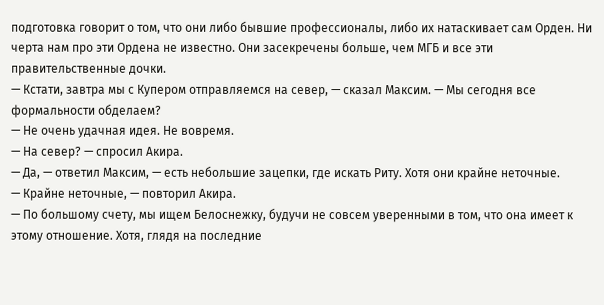подготовка говорит о том, что они либо бывшие профессионалы, либо их натаскивает сам Орден. Ни черта нам про эти Ордена не известно. Они засекречены больше, чем МГБ и все эти правительственные дочки.
— Кстати, завтра мы с Купером отправляемся на север, — сказал Максим. — Мы сегодня все формальности обделаем?
— Не очень удачная идея. Не вовремя.
— На север? — спросил Акира.
— Да, — ответил Максим, — есть небольшие зацепки, где искать Риту. Хотя они крайне неточные.
— Крайне неточные, — повторил Акира.
— По большому счету, мы ищем Белоснежку, будучи не совсем уверенными в том, что она имеет к этому отношение. Хотя, глядя на последние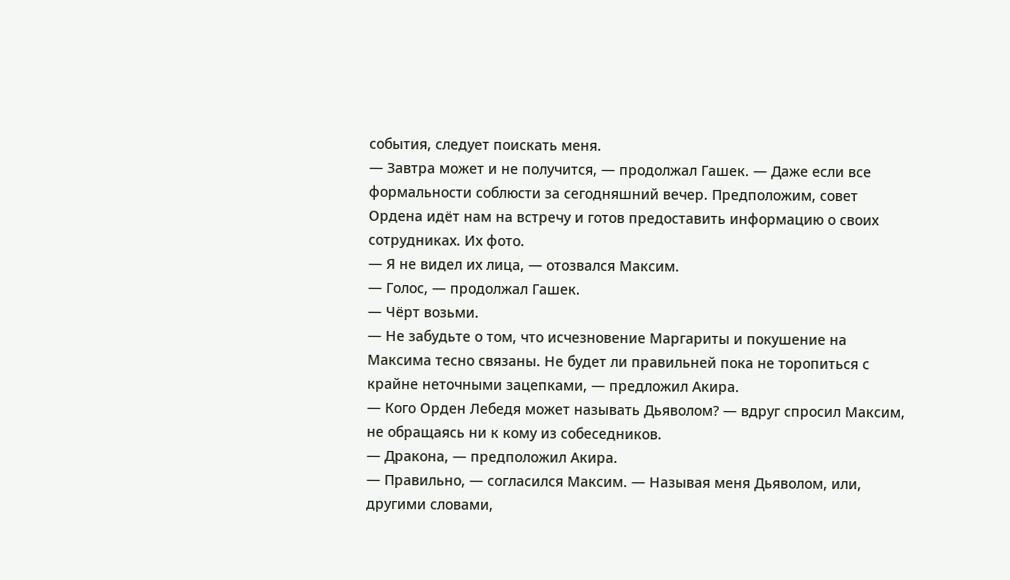события, следует поискать меня.
— Завтра может и не получится, — продолжал Гашек. — Даже если все формальности соблюсти за сегодняшний вечер. Предположим, совет Ордена идёт нам на встречу и готов предоставить информацию о своих сотрудниках. Их фото.
— Я не видел их лица, — отозвался Максим.
— Голос, — продолжал Гашек.
— Чёрт возьми.
— Не забудьте о том, что исчезновение Маргариты и покушение на Максима тесно связаны. Не будет ли правильней пока не торопиться с крайне неточными зацепками, — предложил Акира.
— Кого Орден Лебедя может называть Дьяволом? — вдруг спросил Максим, не обращаясь ни к кому из собеседников.
— Дракона, — предположил Акира.
— Правильно, — согласился Максим. — Называя меня Дьяволом, или, другими словами,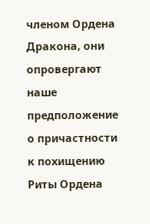членом Ордена Дракона, они опровергают наше предположение о причастности к похищению Риты Ордена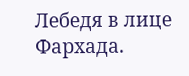Лебедя в лице Фархада.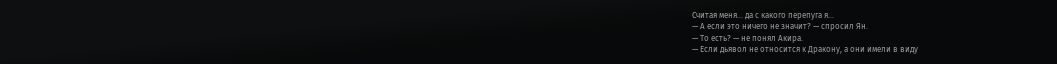Считая меня… да с какого перепуга я…
— А если это ничего не значит? — спросил Ян.
— То есть? — не понял Акира.
— Если дьявол не относится к Дракону, а они имели в виду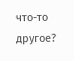что-то другое?